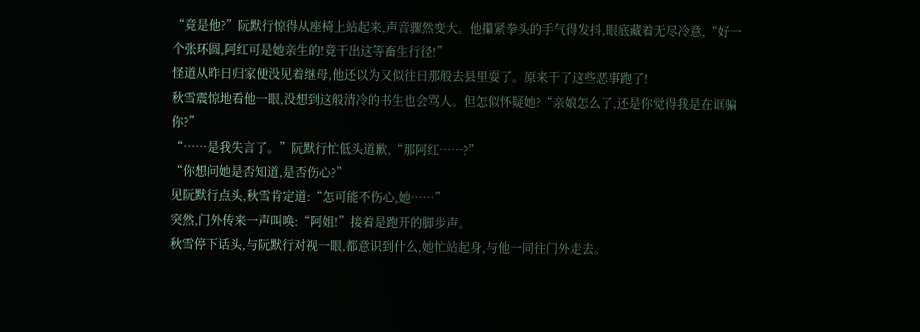“竟是他?”阮默行惊得从座椅上站起来,声音骤然变大。他攥紧拳头的手气得发抖,眼底藏着无尽冷意,“好一个张环圆,阿红可是她亲生的!竟干出这等畜生行径!”
怪道从昨日归家便没见着继母,他还以为又似往日那般去县里耍了。原来干了这些恶事跑了!
秋雪震惊地看他一眼,没想到这般清冷的书生也会骂人。但怎似怀疑她?“亲娘怎么了,还是你觉得我是在诓骗你?”
“……是我失言了。”阮默行忙低头道歉,“那阿红……?”
“你想问她是否知道,是否伤心?”
见阮默行点头,秋雪肯定道:“怎可能不伤心,她……”
突然,门外传来一声叫唤:“阿姐!”接着是跑开的脚步声。
秋雪停下话头,与阮默行对视一眼,都意识到什么,她忙站起身,与他一同往门外走去。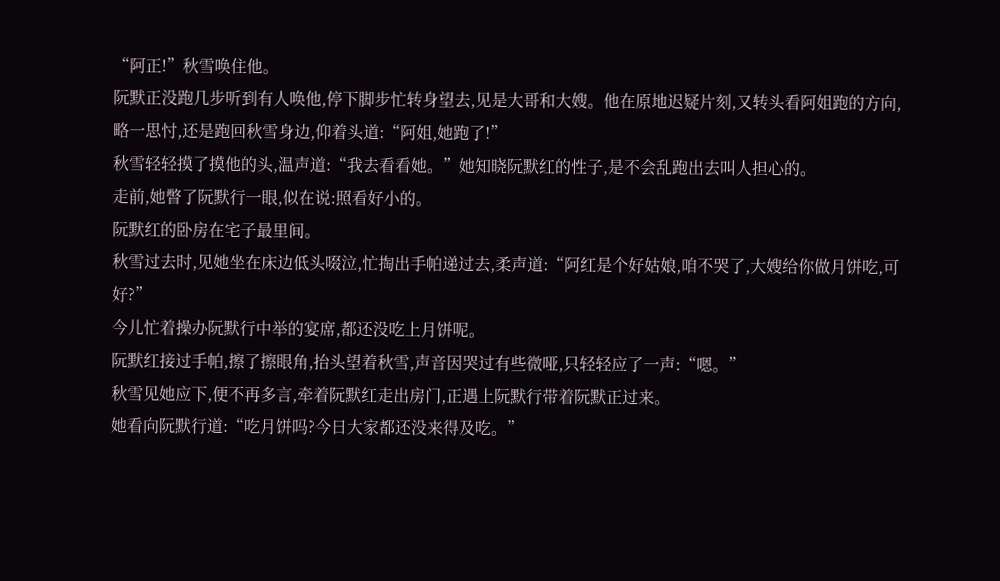“阿正!”秋雪唤住他。
阮默正没跑几步听到有人唤他,停下脚步忙转身望去,见是大哥和大嫂。他在原地迟疑片刻,又转头看阿姐跑的方向,略一思忖,还是跑回秋雪身边,仰着头道:“阿姐,她跑了!”
秋雪轻轻摸了摸他的头,温声道:“我去看看她。”她知晓阮默红的性子,是不会乱跑出去叫人担心的。
走前,她瞥了阮默行一眼,似在说:照看好小的。
阮默红的卧房在宅子最里间。
秋雪过去时,见她坐在床边低头啜泣,忙掏出手帕递过去,柔声道:“阿红是个好姑娘,咱不哭了,大嫂给你做月饼吃,可好?”
今儿忙着操办阮默行中举的宴席,都还没吃上月饼呢。
阮默红接过手帕,擦了擦眼角,抬头望着秋雪,声音因哭过有些微哑,只轻轻应了一声:“嗯。”
秋雪见她应下,便不再多言,牵着阮默红走出房门,正遇上阮默行带着阮默正过来。
她看向阮默行道:“吃月饼吗?今日大家都还没来得及吃。”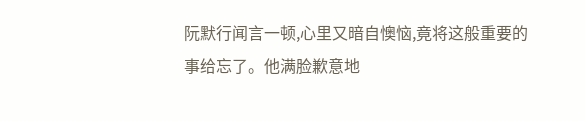阮默行闻言一顿,心里又暗自懊恼,竟将这般重要的事给忘了。他满脸歉意地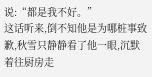说:“都是我不好。”
这话听来,倒不知他是为哪桩事致歉,秋雪只静静看了他一眼,沉默着往厨房走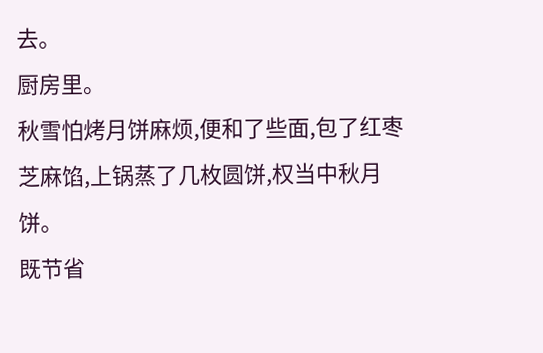去。
厨房里。
秋雪怕烤月饼麻烦,便和了些面,包了红枣芝麻馅,上锅蒸了几枚圆饼,权当中秋月饼。
既节省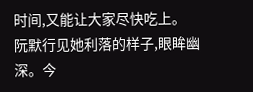时间,又能让大家尽快吃上。
阮默行见她利落的样子,眼眸幽深。今